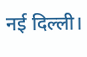नई दिल्ली।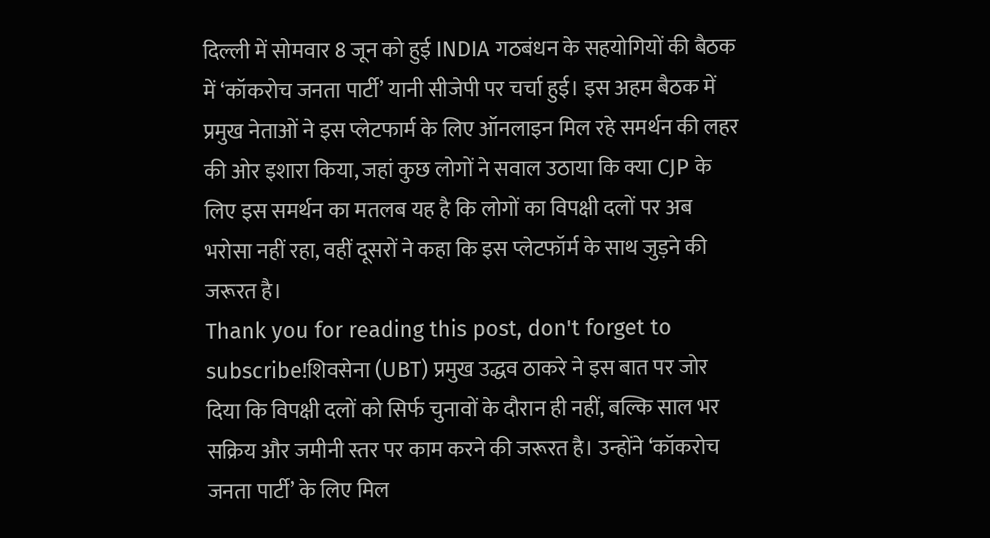दिल्ली में सोमवार 8 जून को हुई INDIA गठबंधन के सहयोगियों की बैठक में ‘कॉकरोच जनता पार्टी’ यानी सीजेपी पर चर्चा हुई। इस अहम बैठक में प्रमुख नेताओं ने इस प्लेटफार्म के लिए ऑनलाइन मिल रहे समर्थन की लहर की ओर इशारा किया, जहां कुछ लोगों ने सवाल उठाया कि क्या CJP के लिए इस समर्थन का मतलब यह है कि लोगों का विपक्षी दलों पर अब भरोसा नहीं रहा, वहीं दूसरों ने कहा कि इस प्लेटफॉर्म के साथ जुड़ने की जरूरत है।
Thank you for reading this post, don't forget to subscribe!शिवसेना (UBT) प्रमुख उद्धव ठाकरे ने इस बात पर जोर दिया कि विपक्षी दलों को सिर्फ चुनावों के दौरान ही नहीं, बल्कि साल भर सक्रिय और जमीनी स्तर पर काम करने की जरूरत है। उन्होंने ‘कॉकरोच जनता पार्टी’ के लिए मिल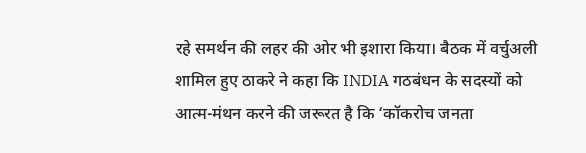रहे समर्थन की लहर की ओर भी इशारा किया। बैठक में वर्चुअली शामिल हुए ठाकरे ने कहा कि INDIA गठबंधन के सदस्यों को आत्म-मंथन करने की जरूरत है कि ‘कॉकरोच जनता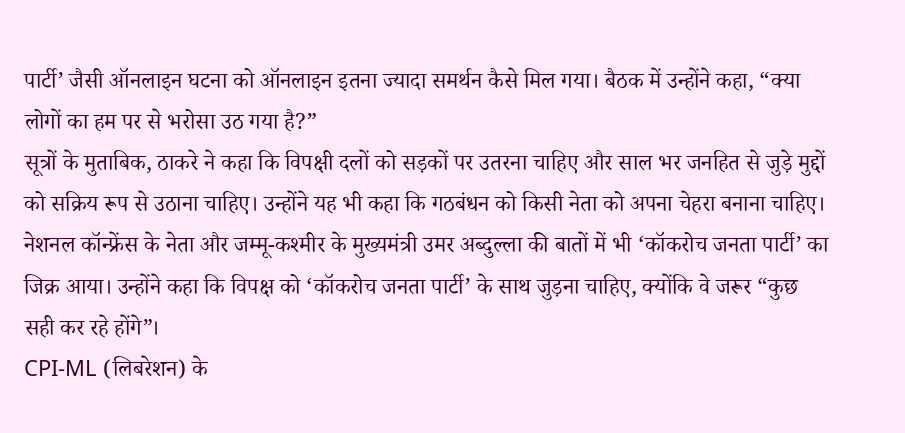पार्टी’ जैसी ऑनलाइन घटना को ऑनलाइन इतना ज्यादा समर्थन कैसे मिल गया। बैठक में उन्होंने कहा, “क्या लोगों का हम पर से भरोसा उठ गया है?”
सूत्रों के मुताबिक, ठाकरे ने कहा कि विपक्षी दलों को सड़कों पर उतरना चाहिए और साल भर जनहित से जुड़े मुद्दों को सक्रिय रूप से उठाना चाहिए। उन्होंने यह भी कहा कि गठबंधन को किसी नेता को अपना चेहरा बनाना चाहिए।
नेशनल कॉन्फ्रेंस के नेता और जम्मू-कश्मीर के मुख्यमंत्री उमर अब्दुल्ला की बातों में भी ‘कॉकरोच जनता पार्टी’ का जिक्र आया। उन्होंने कहा कि विपक्ष को ‘कॉकरोच जनता पार्टी’ के साथ जुड़ना चाहिए, क्योंकि वे जरूर “कुछ सही कर रहे होंगे”।
CPI-ML (लिबरेशन) के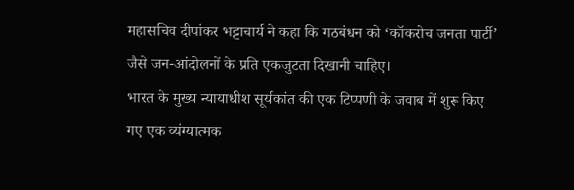महासचिव दीपांकर भट्टाचार्य ने कहा कि गठबंधन को ‘कॉकरोच जनता पार्टी’ जैसे जन-आंदोलनों के प्रति एकजुटता दिखानी चाहिए।
भारत के मुख्य न्यायाधीश सूर्यकांत की एक टिप्पणी के जवाब में शुरू किए गए एक व्यंग्यात्मक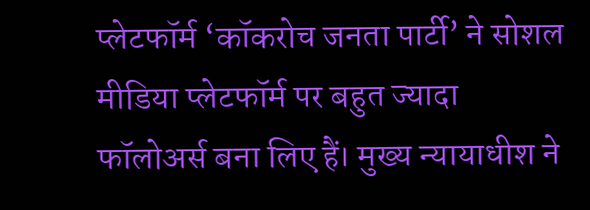प्लेटफॉर्म ‘कॉकरोच जनता पार्टी’ ने सोशल मीडिया प्लेटफॉर्म पर बहुत ज्यादा फॉलोअर्स बना लिए हैं। मुख्य न्यायाधीश ने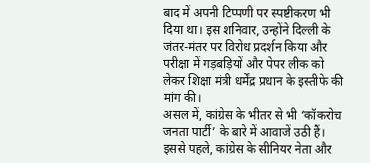बाद में अपनी टिप्पणी पर स्पष्टीकरण भी दिया था। इस शनिवार, उन्होंने दिल्ली के जंतर-मंतर पर विरोध प्रदर्शन किया और परीक्षा में गड़बड़ियों और पेपर लीक को लेकर शिक्षा मंत्री धर्मेंद्र प्रधान के इस्तीफे की मांग की।
असल में, कांग्रेस के भीतर से भी ‘कॉकरोच जनता पार्टी’ के बारे में आवाजें उठी हैं। इससे पहले, कांग्रेस के सीनियर नेता और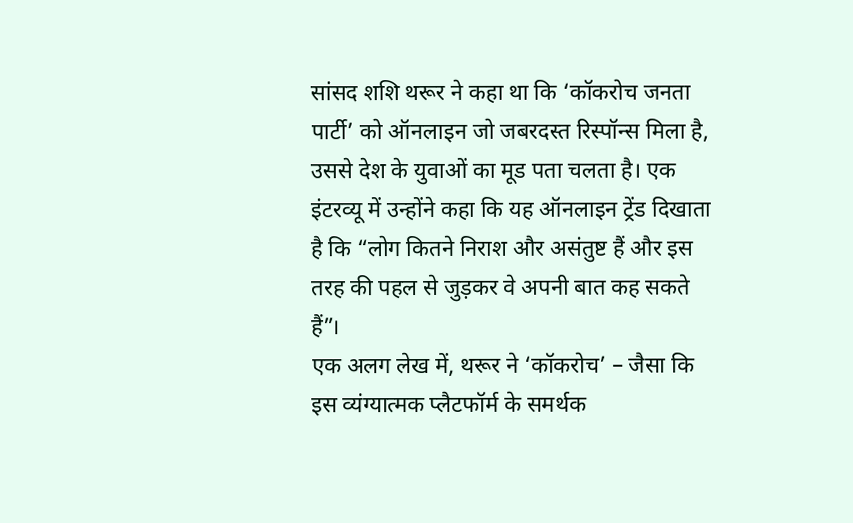सांसद शशि थरूर ने कहा था कि ‘कॉकरोच जनता पार्टी’ को ऑनलाइन जो जबरदस्त रिस्पॉन्स मिला है, उससे देश के युवाओं का मूड पता चलता है। एक इंटरव्यू में उन्होंने कहा कि यह ऑनलाइन ट्रेंड दिखाता है कि “लोग कितने निराश और असंतुष्ट हैं और इस तरह की पहल से जुड़कर वे अपनी बात कह सकते हैं”।
एक अलग लेख में, थरूर ने ‘कॉकरोच’ – जैसा कि इस व्यंग्यात्मक प्लैटफॉर्म के समर्थक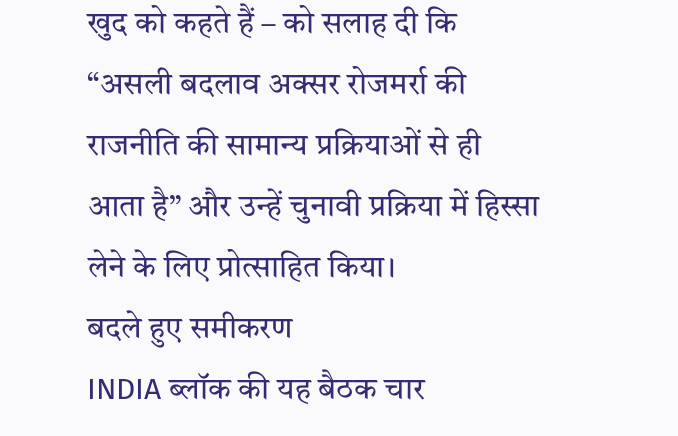खुद को कहते हैं – को सलाह दी कि “असली बदलाव अक्सर रोजमर्रा की राजनीति की सामान्य प्रक्रियाओं से ही आता है” और उन्हें चुनावी प्रक्रिया में हिस्सा लेने के लिए प्रोत्साहित किया।
बदले हुए समीकरण
INDIA ब्लॉक की यह बैठक चार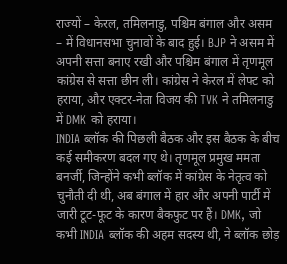राज्यों – केरल, तमिलनाडु, पश्चिम बंगाल और असम – में विधानसभा चुनावों के बाद हुई। BJP ने असम में अपनी सत्ता बनाए रखी और पश्चिम बंगाल में तृणमूल कांग्रेस से सत्ता छीन ली। कांग्रेस ने केरल में लेफ्ट को हराया, और एक्टर-नेता विजय की TVK ने तमिलनाडु में DMK को हराया।
INDIA ब्लॉक की पिछली बैठक और इस बैठक के बीच कई समीकरण बदल गए थे। तृणमूल प्रमुख ममता बनर्जी, जिन्होंने कभी ब्लॉक में कांग्रेस के नेतृत्व को चुनौती दी थी, अब बंगाल में हार और अपनी पार्टी में जारी टूट-फूट के कारण बैकफुट पर हैं। DMK, जो कभी INDIA ब्लॉक की अहम सदस्य थी, ने ब्लॉक छोड़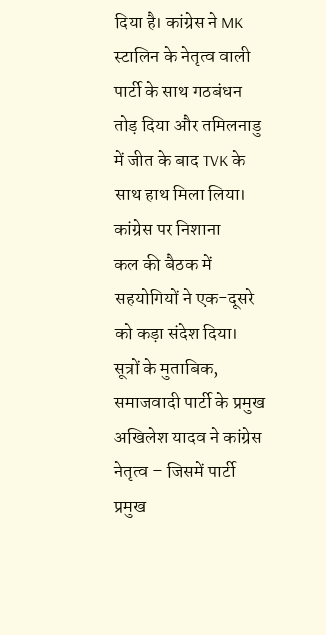दिया है। कांग्रेस ने MK स्टालिन के नेतृत्व वाली पार्टी के साथ गठबंधन तोड़ दिया और तमिलनाडु में जीत के बाद TVK के साथ हाथ मिला लिया।
कांग्रेस पर निशाना
कल की बैठक में सहयोगियों ने एक-दूसरे को कड़ा संदेश दिया। सूत्रों के मुताबिक, समाजवादी पार्टी के प्रमुख अखिलेश यादव ने कांग्रेस नेतृत्व – जिसमें पार्टी प्रमुख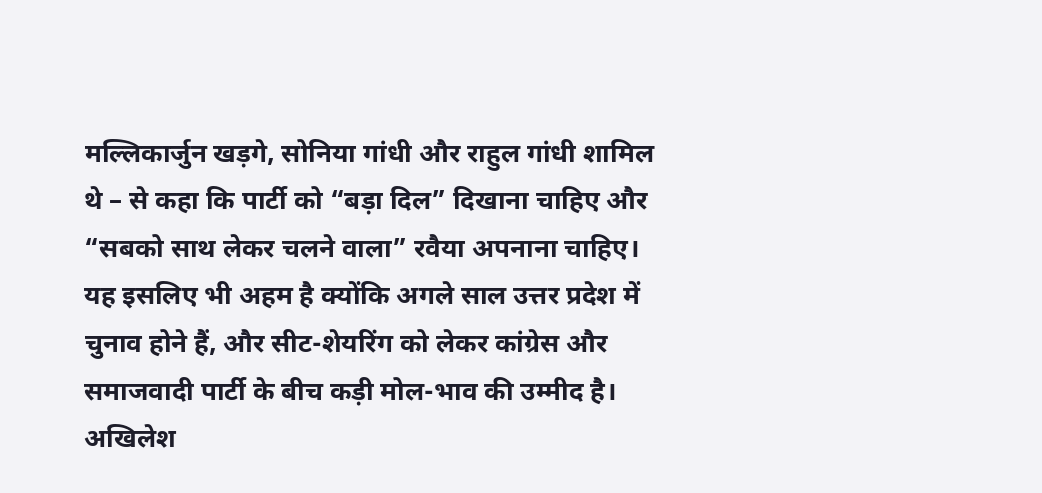मल्लिकार्जुन खड़गे, सोनिया गांधी और राहुल गांधी शामिल थे – से कहा कि पार्टी को “बड़ा दिल” दिखाना चाहिए और “सबको साथ लेकर चलने वाला” रवैया अपनाना चाहिए। यह इसलिए भी अहम है क्योंकि अगले साल उत्तर प्रदेश में चुनाव होने हैं, और सीट-शेयरिंग को लेकर कांग्रेस और समाजवादी पार्टी के बीच कड़ी मोल-भाव की उम्मीद है।
अखिलेश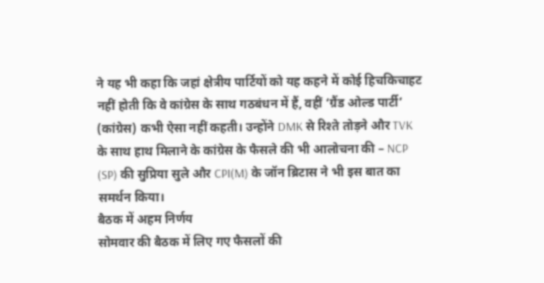ने यह भी कहा कि जहां क्षेत्रीय पार्टियों को यह कहने में कोई हिचकिचाहट नहीं होती कि वे कांग्रेस के साथ गठबंधन में हैं, वहीं ‘ग्रैंड ओल्ड पार्टी’ (कांग्रेस) कभी ऐसा नहीं कहती। उन्होंने DMK से रिश्ते तोड़ने और TVK के साथ हाथ मिलाने के कांग्रेस के फैसले की भी आलोचना की – NCP (SP) की सुप्रिया सुले और CPI(M) के जॉन ब्रिटास ने भी इस बात का समर्थन किया।
बैठक में अहम निर्णय
सोमवार की बैठक में लिए गए फैसलों की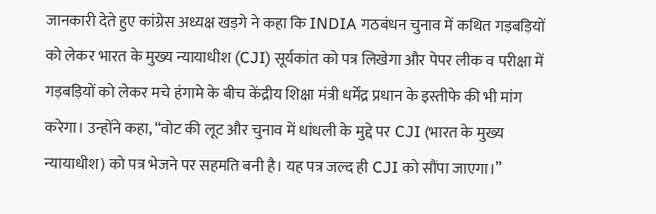जानकारी देते हुए कांग्रेस अध्यक्ष खड़गे ने कहा कि INDIA गठबंधन चुनाव में कथित गड़बड़ियों को लेकर भारत के मुख्य न्यायाधीश (CJI) सूर्यकांत को पत्र लिखेगा और पेपर लीक व परीक्षा में गड़बड़ियों को लेकर मचे हंगामे के बीच केंद्रीय शिक्षा मंत्री धर्मेंद्र प्रधान के इस्तीफे की भी मांग करेगा। उन्होंने कहा, “वोट की लूट और चुनाव में धांधली के मुद्दे पर CJI (भारत के मुख्य न्यायाधीश) को पत्र भेजने पर सहमति बनी है। यह पत्र जल्द ही CJI को सौंपा जाएगा।”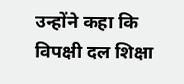उन्होंने कहा कि विपक्षी दल शिक्षा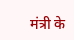मंत्री के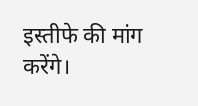इस्तीफे की मांग करेंगे।